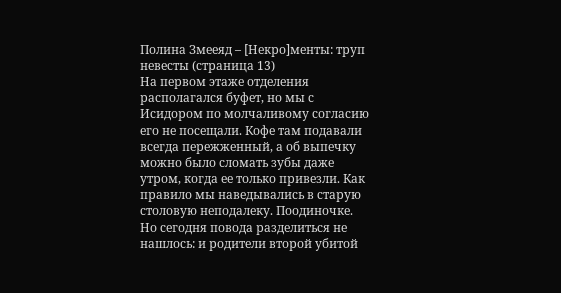Полина Змееяд – [Некро]менты: труп невесты (страница 13)
На первом этаже отделения располагался буфет, но мы с Исидором по молчаливому согласию его не посещали. Кофе там подавали всегда пережженный, а об выпечку можно было сломать зубы даже утром, когда ее только привезли. Как правило мы наведывались в старую столовую неподалеку. Поодиночке. Но сегодня повода разделиться не нашлось: и родители второй убитой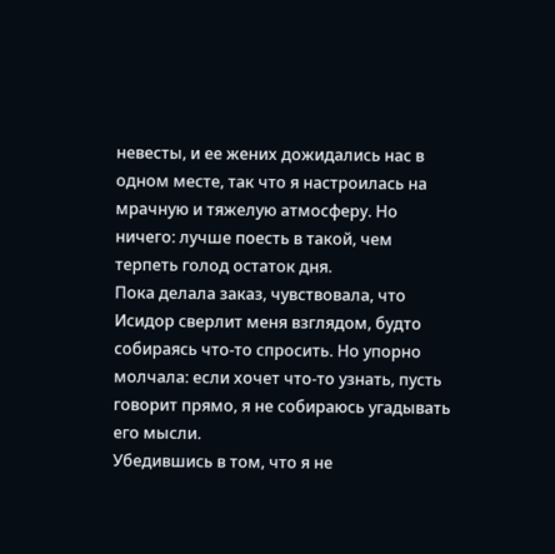невесты, и ее жених дожидались нас в одном месте, так что я настроилась на мрачную и тяжелую атмосферу. Но ничего: лучше поесть в такой, чем терпеть голод остаток дня.
Пока делала заказ, чувствовала, что Исидор сверлит меня взглядом, будто собираясь что-то спросить. Но упорно молчала: если хочет что-то узнать, пусть говорит прямо, я не собираюсь угадывать его мысли.
Убедившись в том, что я не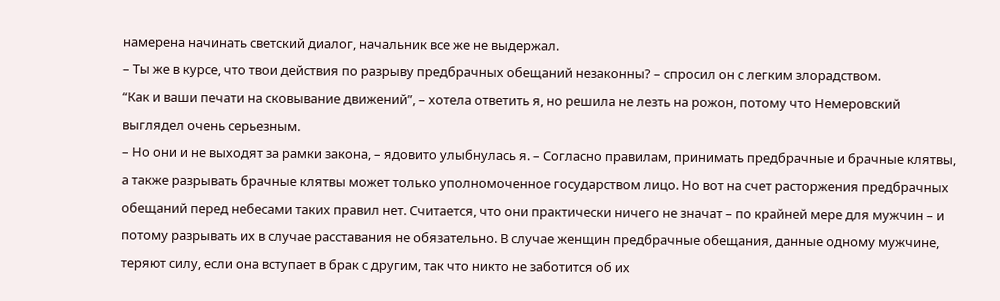намерена начинать светский диалог, начальник все же не выдержал.
– Ты же в курсе, что твои действия по разрыву предбрачных обещаний незаконны? – спросил он с легким злорадством.
“Как и ваши печати на сковывание движений”, – хотела ответить я, но решила не лезть на рожон, потому что Немеровский выглядел очень серьезным.
– Но они и не выходят за рамки закона, – ядовито улыбнулась я. – Согласно правилам, принимать предбрачные и брачные клятвы, а также разрывать брачные клятвы может только уполномоченное государством лицо. Но вот на счет расторжения предбрачных обещаний перед небесами таких правил нет. Считается, что они практически ничего не значат – по крайней мере для мужчин – и потому разрывать их в случае расставания не обязательно. В случае женщин предбрачные обещания, данные одному мужчине, теряют силу, если она вступает в брак с другим, так что никто не заботится об их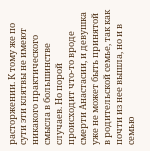расторжении. К тому же по сути эти клятвы не имеют никакого практического смысла в большинстве случаев. Но порой происходит что-то вроде смерти Анастасии, и девушка уже не может быть принятой в родительской семье, так как почти из нее вышла, но и в семью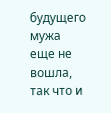будущего мужа еще не вошла, так что и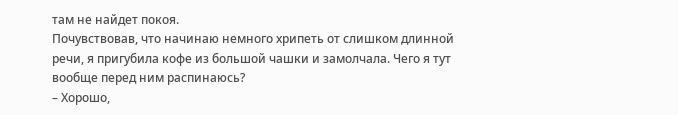там не найдет покоя.
Почувствовав, что начинаю немного хрипеть от слишком длинной речи, я пригубила кофе из большой чашки и замолчала. Чего я тут вообще перед ним распинаюсь?
– Хорошо,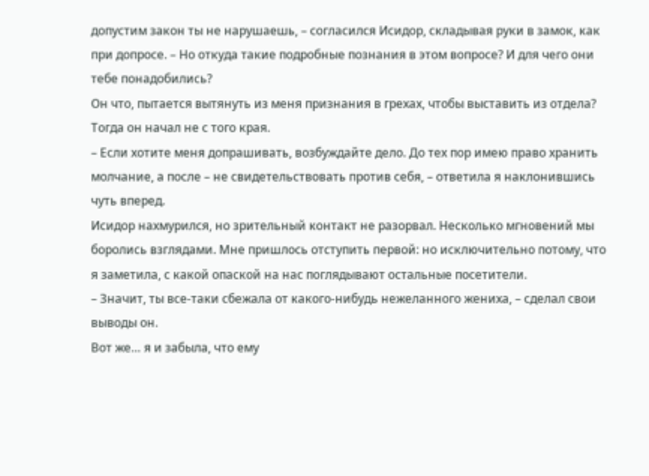допустим закон ты не нарушаешь, – согласился Исидор, складывая руки в замок, как при допросе. – Но откуда такие подробные познания в этом вопросе? И для чего они тебе понадобились?
Он что, пытается вытянуть из меня признания в грехах, чтобы выставить из отдела? Тогда он начал не с того края.
– Если хотите меня допрашивать, возбуждайте дело. До тех пор имею право хранить молчание, а после – не свидетельствовать против себя, – ответила я наклонившись чуть вперед.
Исидор нахмурился, но зрительный контакт не разорвал. Несколько мгновений мы боролись взглядами. Мне пришлось отступить первой: но исключительно потому, что я заметила, с какой опаской на нас поглядывают остальные посетители.
– Значит, ты все-таки сбежала от какого-нибудь нежеланного жениха, – сделал свои выводы он.
Вот же… я и забыла, что ему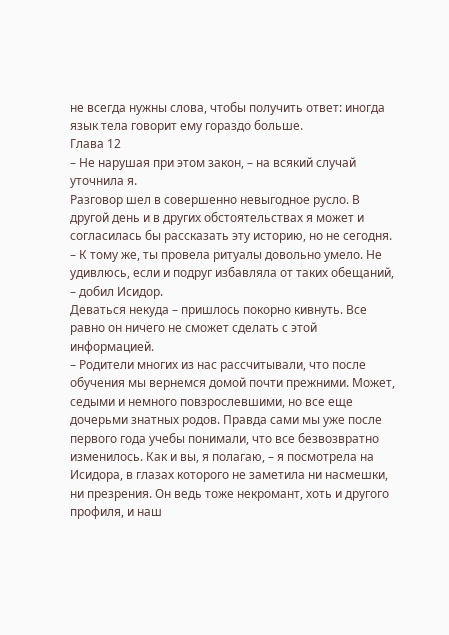не всегда нужны слова, чтобы получить ответ: иногда язык тела говорит ему гораздо больше.
Глава 12
– Не нарушая при этом закон, – на всякий случай уточнила я.
Разговор шел в совершенно невыгодное русло. В другой день и в других обстоятельствах я может и согласилась бы рассказать эту историю, но не сегодня.
– К тому же, ты провела ритуалы довольно умело. Не удивлюсь, если и подруг избавляла от таких обещаний, – добил Исидор.
Деваться некуда – пришлось покорно кивнуть. Все равно он ничего не сможет сделать с этой информацией.
– Родители многих из нас рассчитывали, что после обучения мы вернемся домой почти прежними. Может, седыми и немного повзрослевшими, но все еще дочерьми знатных родов. Правда сами мы уже после первого года учебы понимали, что все безвозвратно изменилось. Как и вы, я полагаю, – я посмотрела на Исидора, в глазах которого не заметила ни насмешки, ни презрения. Он ведь тоже некромант, хоть и другого профиля, и наш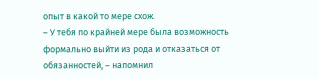опыт в какой то мере схож.
– У тебя по крайней мере была возможность формально выйти из рода и отказаться от обязанностей, – напомнил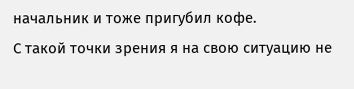начальник и тоже пригубил кофе.
С такой точки зрения я на свою ситуацию не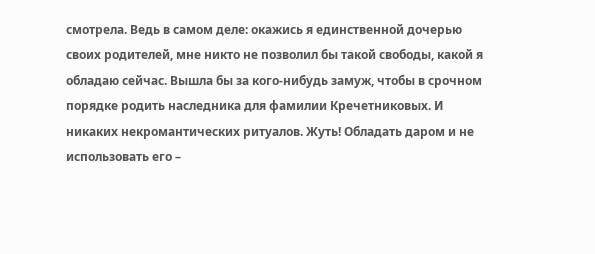смотрела. Ведь в самом деле: окажись я единственной дочерью своих родителей, мне никто не позволил бы такой свободы, какой я обладаю сейчас. Вышла бы за кого-нибудь замуж, чтобы в срочном порядке родить наследника для фамилии Кречетниковых. И никаких некромантических ритуалов. Жуть! Обладать даром и не использовать его –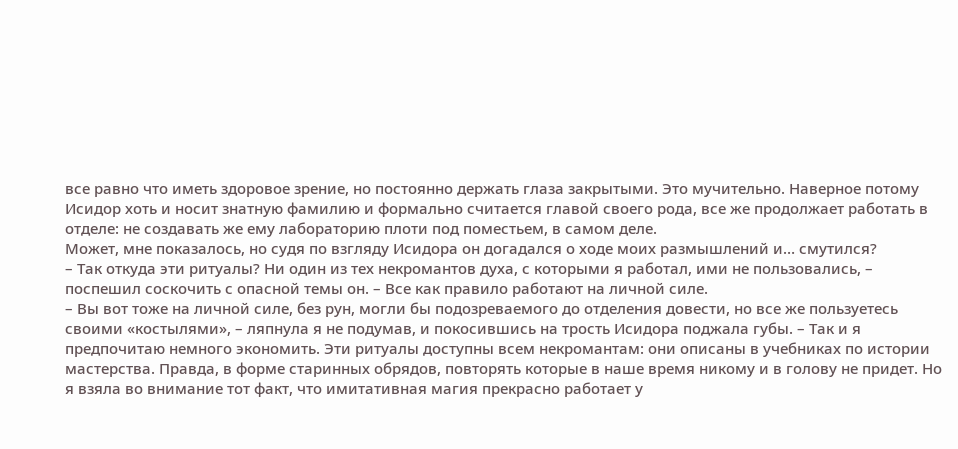все равно что иметь здоровое зрение, но постоянно держать глаза закрытыми. Это мучительно. Наверное потому Исидор хоть и носит знатную фамилию и формально считается главой своего рода, все же продолжает работать в отделе: не создавать же ему лабораторию плоти под поместьем, в самом деле.
Может, мне показалось, но судя по взгляду Исидора он догадался о ходе моих размышлений и… смутился?
– Так откуда эти ритуалы? Ни один из тех некромантов духа, с которыми я работал, ими не пользовались, – поспешил соскочить с опасной темы он. – Все как правило работают на личной силе.
– Вы вот тоже на личной силе, без рун, могли бы подозреваемого до отделения довести, но все же пользуетесь своими «костылями», – ляпнула я не подумав, и покосившись на трость Исидора поджала губы. – Так и я предпочитаю немного экономить. Эти ритуалы доступны всем некромантам: они описаны в учебниках по истории мастерства. Правда, в форме старинных обрядов, повторять которые в наше время никому и в голову не придет. Но я взяла во внимание тот факт, что имитативная магия прекрасно работает у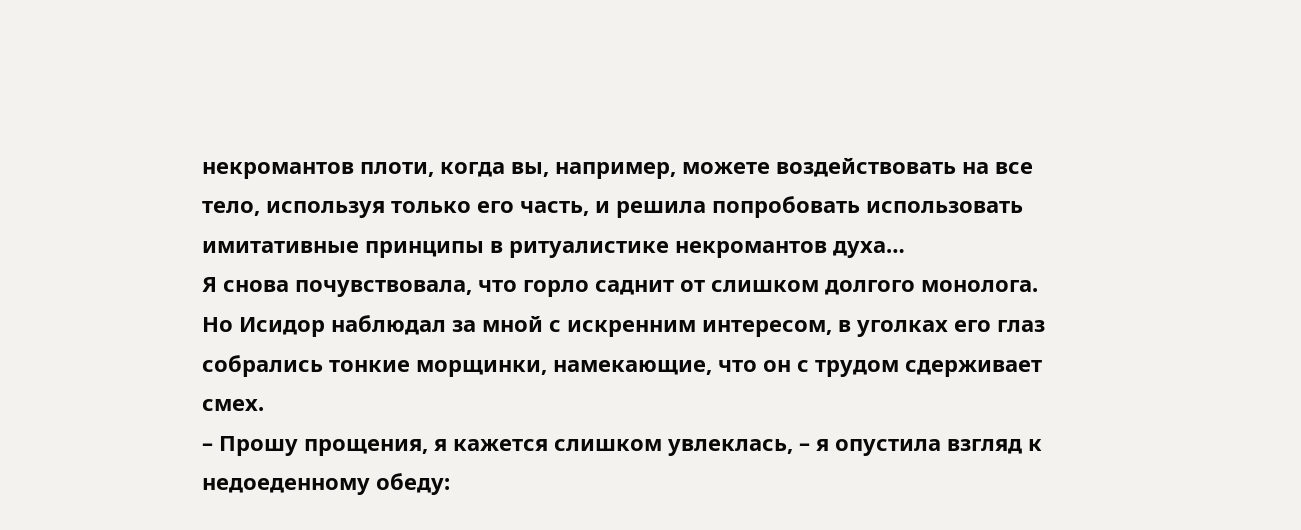некромантов плоти, когда вы, например, можете воздействовать на все тело, используя только его часть, и решила попробовать использовать имитативные принципы в ритуалистике некромантов духа…
Я снова почувствовала, что горло саднит от слишком долгого монолога. Но Исидор наблюдал за мной с искренним интересом, в уголках его глаз собрались тонкие морщинки, намекающие, что он с трудом сдерживает смех.
– Прошу прощения, я кажется слишком увлеклась, – я опустила взгляд к недоеденному обеду: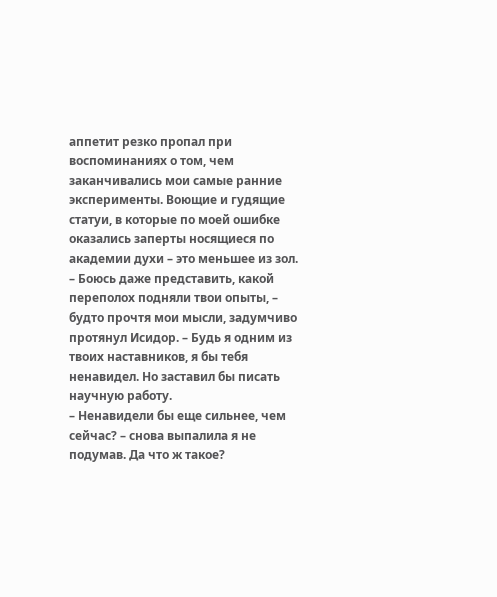аппетит резко пропал при воспоминаниях о том, чем заканчивались мои самые ранние эксперименты. Воющие и гудящие статуи, в которые по моей ошибке оказались заперты носящиеся по академии духи – это меньшее из зол.
– Боюсь даже представить, какой переполох подняли твои опыты, – будто прочтя мои мысли, задумчиво протянул Исидор. – Будь я одним из твоих наставников, я бы тебя ненавидел. Но заставил бы писать научную работу.
– Ненавидели бы еще сильнее, чем сейчас? – снова выпалила я не подумав. Да что ж такое?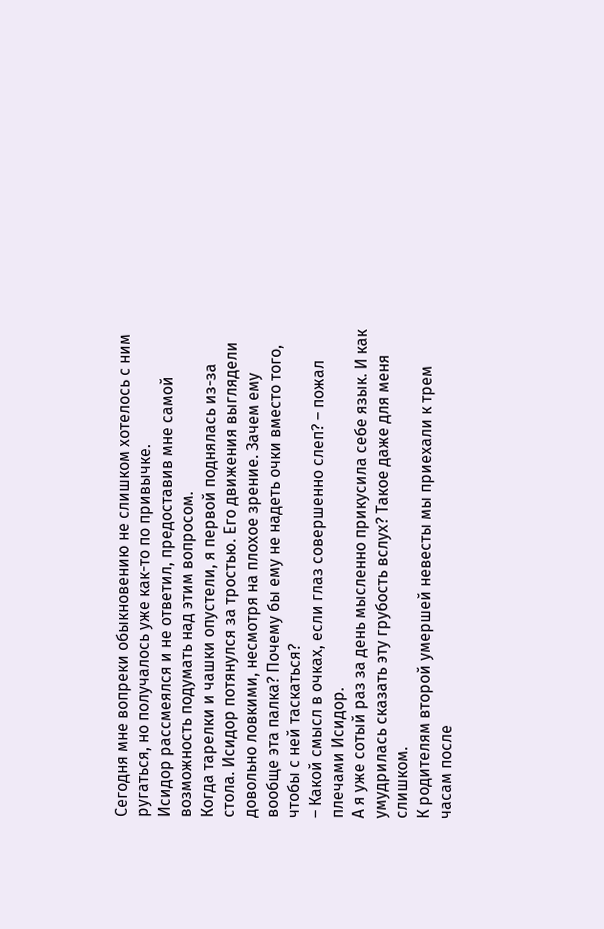Сегодня мне вопреки обыкновению не слишком хотелось с ним ругаться, но получалось уже как-то по привычке.
Исидор рассмеялся и не ответил, предоставив мне самой возможность подумать над этим вопросом.
Когда тарелки и чашки опустели, я первой поднялась из-за стола. Исидор потянулся за тростью. Его движения выглядели довольно ловкими, несмотря на плохое зрение. Зачем ему вообще эта палка? Почему бы ему не надеть очки вместо того, чтобы с ней таскаться?
– Какой смысл в очках, если глаз совершенно слеп? – пожал плечами Исидор.
А я уже сотый раз за день мысленно прикусила себе язык. И как умудрилась сказать эту грубость вслух? Такое даже для меня слишком.
К родителям второй умершей невесты мы приехали к трем часам после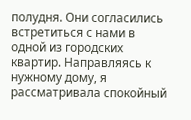полудня. Они согласились встретиться с нами в одной из городских квартир. Направляясь к нужному дому, я рассматривала спокойный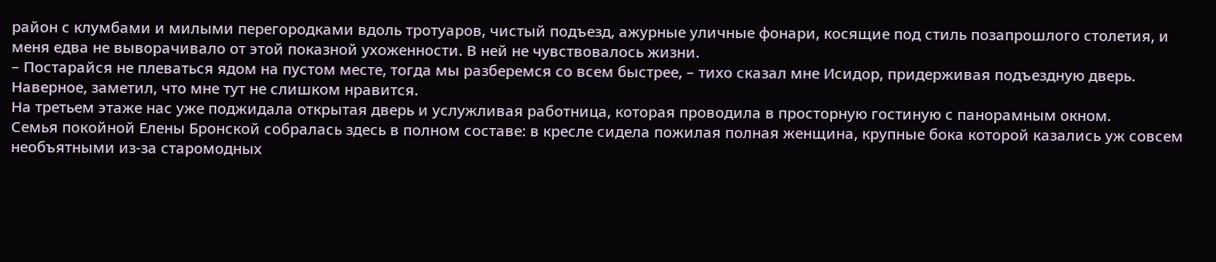район с клумбами и милыми перегородками вдоль тротуаров, чистый подъезд, ажурные уличные фонари, косящие под стиль позапрошлого столетия, и меня едва не выворачивало от этой показной ухоженности. В ней не чувствовалось жизни.
– Постарайся не плеваться ядом на пустом месте, тогда мы разберемся со всем быстрее, – тихо сказал мне Исидор, придерживая подъездную дверь. Наверное, заметил, что мне тут не слишком нравится.
На третьем этаже нас уже поджидала открытая дверь и услужливая работница, которая проводила в просторную гостиную с панорамным окном.
Семья покойной Елены Бронской собралась здесь в полном составе: в кресле сидела пожилая полная женщина, крупные бока которой казались уж совсем необъятными из-за старомодных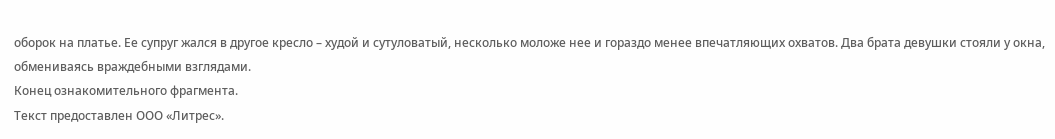оборок на платье. Ее супруг жался в другое кресло – худой и сутуловатый, несколько моложе нее и гораздо менее впечатляющих охватов. Два брата девушки стояли у окна, обмениваясь враждебными взглядами.
Конец ознакомительного фрагмента.
Текст предоставлен ООО «Литрес».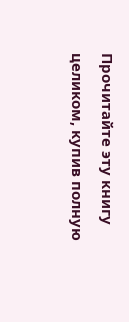Прочитайте эту книгу целиком, купив полную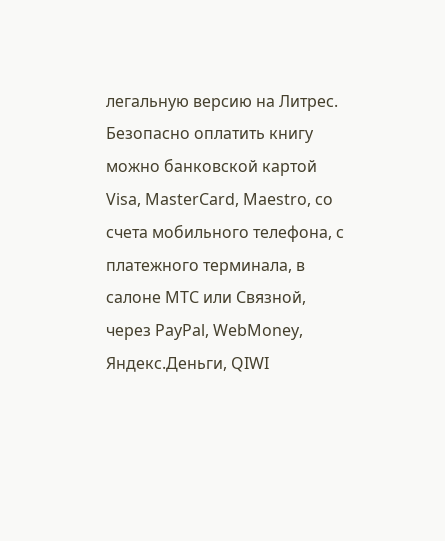легальную версию на Литрес.
Безопасно оплатить книгу можно банковской картой Visa, MasterCard, Maestro, со счета мобильного телефона, с платежного терминала, в салоне МТС или Связной, через PayPal, WebMoney, Яндекс.Деньги, QIWI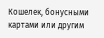Кошелек, бонусными картами или другим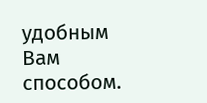удобным Вам способом.